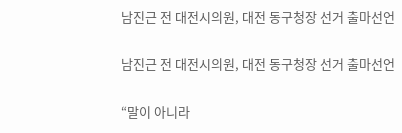남진근 전 대전시의원, 대전 동구청장 선거 출마선언

남진근 전 대전시의원, 대전 동구청장 선거 출마선언

“말이 아니라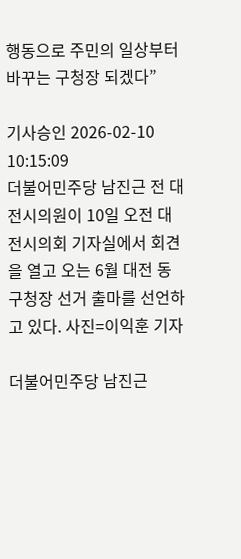행동으로 주민의 일상부터 바꾸는 구청장 되겠다”

기사승인 2026-02-10 10:15:09
더불어민주당 남진근 전 대전시의원이 10일 오전 대전시의회 기자실에서 회견을 열고 오는 6월 대전 동구청장 선거 출마를 선언하고 있다. 사진=이익훈 기자

더불어민주당 남진근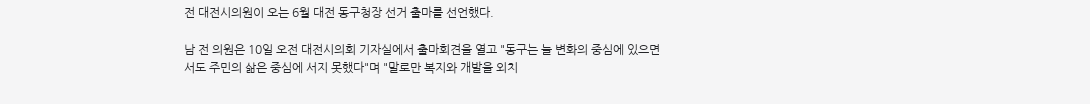전 대전시의원이 오는 6월 대전 동구청장 선거 출마를 선언했다.

남 전 의원은 10일 오전 대전시의회 기자실에서 출마회견을 열고 "동구는 늘 변화의 중심에 있으면서도 주민의 삶은 중심에 서지 못했다"며 "말로만 복지와 개발을 외치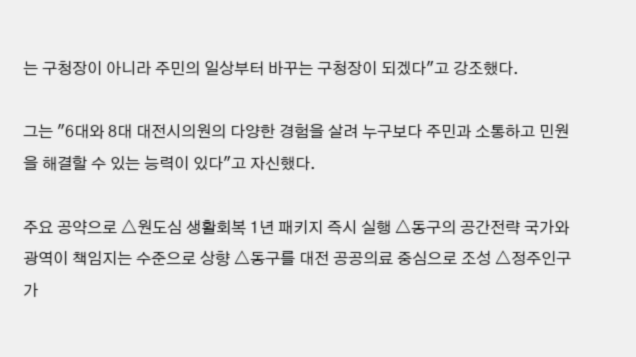는 구청장이 아니라 주민의 일상부터 바꾸는 구청장이 되겠다"고 강조했다.

그는 "6대와 8대 대전시의원의 다양한 경험을 살려 누구보다 주민과 소통하고 민원을 해결할 수 있는 능력이 있다"고 자신했다.

주요 공약으로 △원도심 생활회복 1년 패키지 즉시 실행 △동구의 공간전략 국가와 광역이 책임지는 수준으로 상향 △동구를 대전 공공의료 중심으로 조성 △정주인구가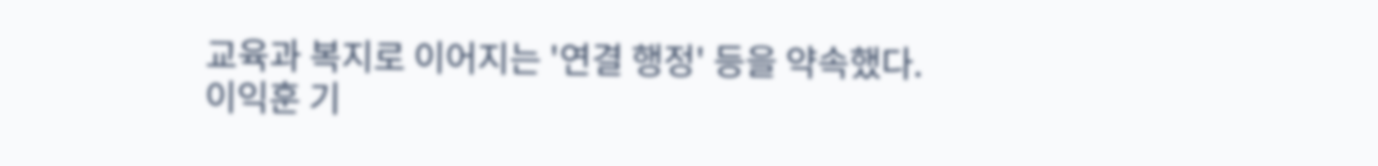교육과 복지로 이어지는 '연결 행정' 등을 약속했다.
이익훈 기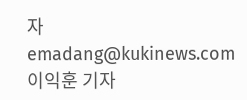자
emadang@kukinews.com
이익훈 기자